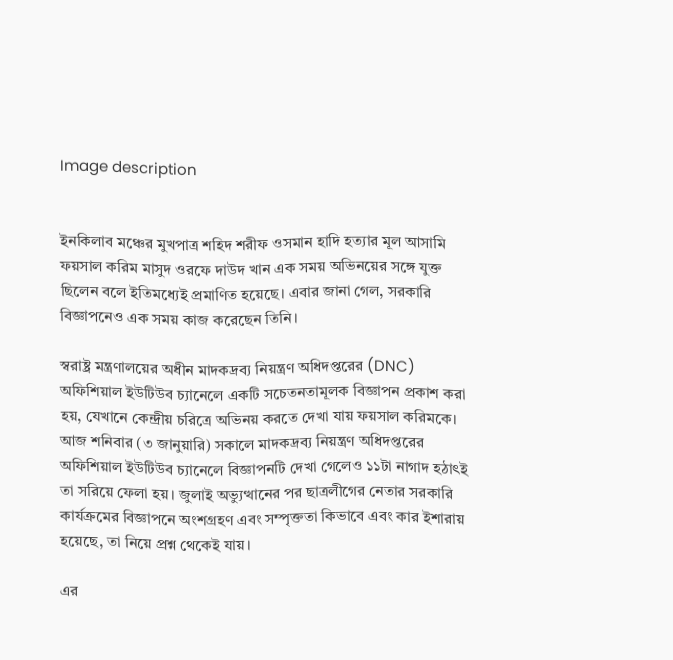Image description


ইনকিলাব মঞ্চের মুখপাত্র শহিদ শরীফ ওসমান হাদি হত্যার মূল আসামি ফয়সাল করিম মাসুদ ওরফে দাউদ খান এক সময় অভিনয়ের সঙ্গে যুক্ত ছিলেন বলে ইতিমধ্যেই প্রমাণিত হয়েছে। এবার জানা গেল, সরকারি বিজ্ঞাপনেও এক সময় কাজ করেছেন তিনি।

স্বরাষ্ট্র মন্ত্রণালয়ের অধীন মাদকদ্রব্য নিয়ন্ত্রণ অধিদপ্তরের (DNC) অফিশিয়াল ইউটিউব চ্যানেলে একটি সচেতনতামূলক বিজ্ঞাপন প্রকাশ করা হয়, যেখানে কেন্দ্রীয় চরিত্রে অভিনয় করতে দেখা যায় ফয়সাল করিমকে। আজ শনিবার (৩ জানুয়ারি) সকালে মাদকদ্রব্য নিয়ন্ত্রণ অধিদপ্তরের অফিশিয়াল ইউটিউব চ্যানেলে বিজ্ঞাপনটি দেখা গেলেও ১১টা নাগাদ হঠাৎই তা সরিয়ে ফেলা হয়। জুলাই অভ্যুত্থানের পর ছাত্রলীগের নেতার সরকারি কার্যক্রমের বিজ্ঞাপনে অংশগ্রহণ এবং সম্পৃক্ততা কিভাবে এবং কার ইশারায় হয়েছে, তা নিয়ে প্রশ্ন থেকেই যায়।

এর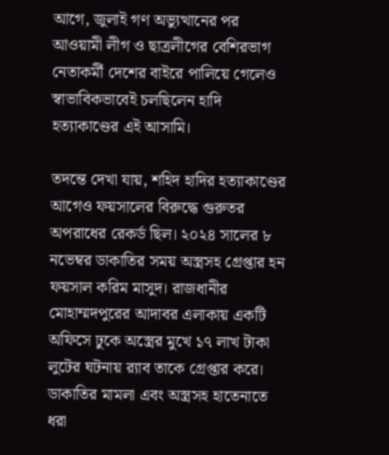আগে, জুলাই গণ অভ্যুত্থানের পর আওয়ামী লীগ ও ছাত্রলীগের বেশিরভাগ নেতাকর্মী দেশের বাইরে পালিয়ে গেলেও স্বাভাবিকভাবেই চলছিলেন হাদি হত্যাকাণ্ডের এই আসামি।

তদন্তে দেখা যায়, শহিদ হাদির হত্যাকাণ্ডের আগেও ফয়সালের বিরুদ্ধে গুরুতর অপরাধের রেকর্ড ছিল। ২০২৪ সালের ৮ নভেম্বর ডাকাতির সময় অস্ত্রসহ গ্রেপ্তার হন ফয়সাল করিম মাসুদ। রাজধানীর মোহাম্মদপুরের আদাবর এলাকায় একটি অফিসে ঢুকে অস্ত্রের মুখে ১৭ লাখ টাকা লুটের ঘটনায় র‍্যাব তাকে গ্রেপ্তার করে। ডাকাতির মামলা এবং অস্ত্রসহ হাতেনাতে ধরা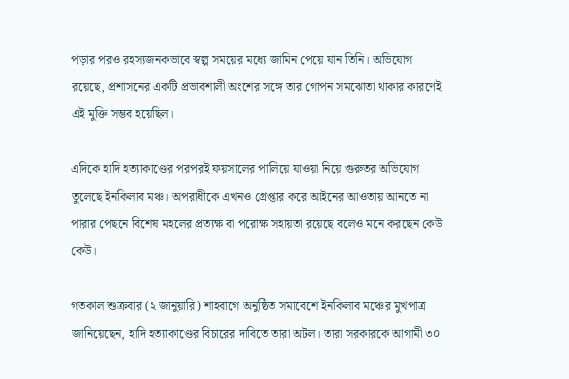পড়ার পরও রহস্যজনকভাবে স্বল্প সময়ের মধ্যে জামিন পেয়ে যান তিনি। অভিযোগ রয়েছে, প্রশাসনের একটি প্রভাবশালী অংশের সঙ্গে তার গোপন সমঝোতা থাকার কারণেই এই মুক্তি সম্ভব হয়েছিল।

এদিকে হাদি হত্যাকাণ্ডের পরপরই ফয়সালের পালিয়ে যাওয়া নিয়ে গুরুতর অভিযোগ তুলেছে ইনকিলাব মঞ্চ। অপরাধীকে এখনও গ্রেপ্তার করে আইনের আওতায় আনতে না পারার পেছনে বিশেষ মহলের প্রত্যক্ষ বা পরোক্ষ সহায়তা রয়েছে বলেও মনে করছেন কেউ কেউ।

গতকাল শুক্রবার (২ জানুয়ারি) শাহবাগে অনুষ্ঠিত সমাবেশে ইনকিলাব মঞ্চের মুখপাত্র জানিয়েছেন, হাদি হত্যাকাণ্ডের বিচারের দাবিতে তারা অটল। তারা সরকারকে আগামী ৩০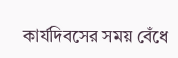কার্যদিবসের সময় বেঁধে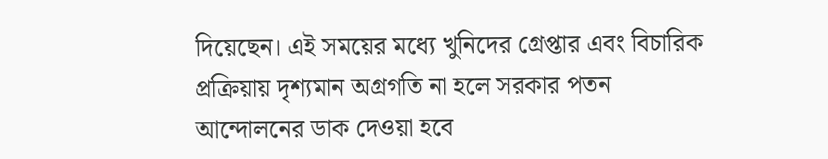দিয়েছেন। এই সময়ের মধ্যে খুনিদের গ্রেপ্তার এবং বিচারিক প্রক্রিয়ায় দৃশ্যমান অগ্রগতি না হলে সরকার পতন আন্দোলনের ডাক দেওয়া হবে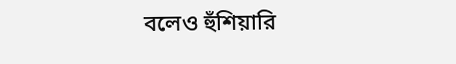বলেও হুঁশিয়ারি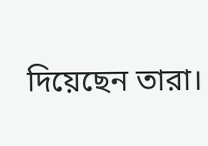দিয়েছেন তারা।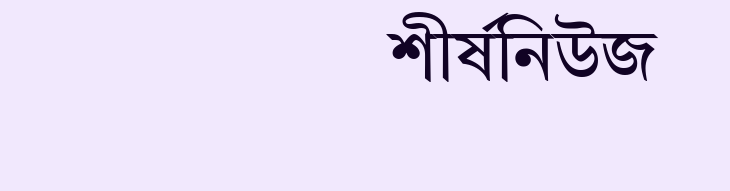শীর্ষনিউজ